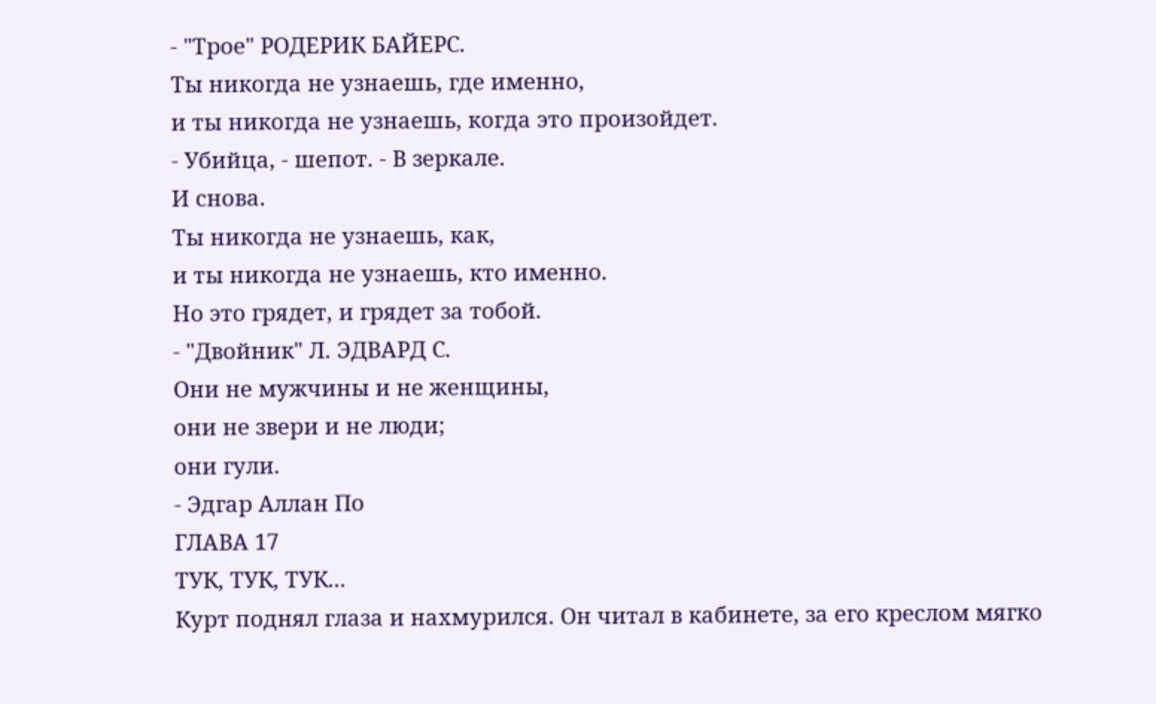- "Трое" РОДЕРИК БАЙЕРС.
Ты никогда не узнаешь, где именно,
и ты никогда не узнаешь, когда это произойдет.
- Убийца, - шепот. - В зеркале.
И снова.
Ты никогда не узнаешь, как,
и ты никогда не узнаешь, кто именно.
Но это грядет, и грядет за тобой.
- "Двойник" Л. ЭДВАРД С.
Они не мужчины и не женщины,
они не звери и не люди;
они гули.
- Эдгар Аллан По
ГЛАВА 17
ТУК, ТУК, ТУК...
Курт поднял глаза и нахмурился. Он читал в кабинете, за его креслом мягко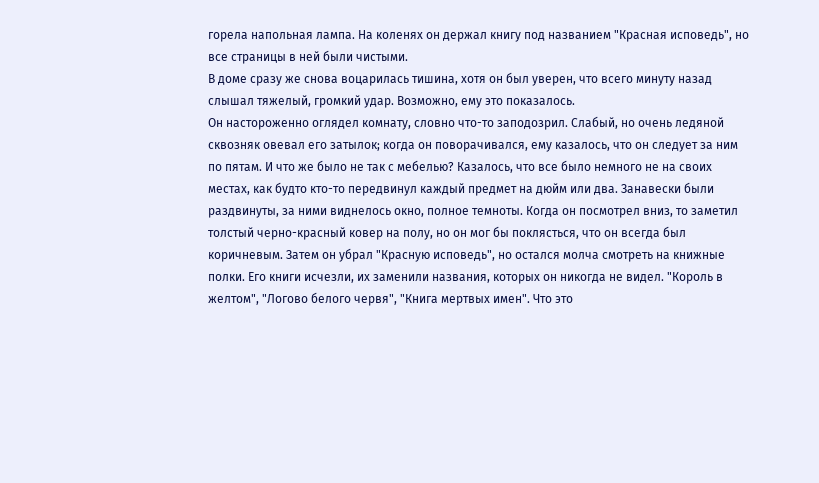горела напольная лампа. На коленях он держал книгу под названием "Красная исповедь", но все страницы в ней были чистыми.
В доме сразу же снова воцарилась тишина, хотя он был уверен, что всего минуту назад слышал тяжелый, громкий удар. Возможно, ему это показалось.
Он настороженно оглядел комнату, словно что-то заподозрил. Слабый, но очень ледяной сквозняк овевал его затылок; когда он поворачивался, ему казалось, что он следует за ним по пятам. И что же было не так с мебелью? Казалось, что все было немного не на своих местах, как будто кто-то передвинул каждый предмет на дюйм или два. Занавески были раздвинуты, за ними виднелось окно, полное темноты. Когда он посмотрел вниз, то заметил толстый черно-красный ковер на полу, но он мог бы поклясться, что он всегда был коричневым. Затем он убрал "Красную исповедь", но остался молча смотреть на книжные полки. Его книги исчезли, их заменили названия, которых он никогда не видел. "Король в желтом", "Логово белого червя", "Книга мертвых имен". Что это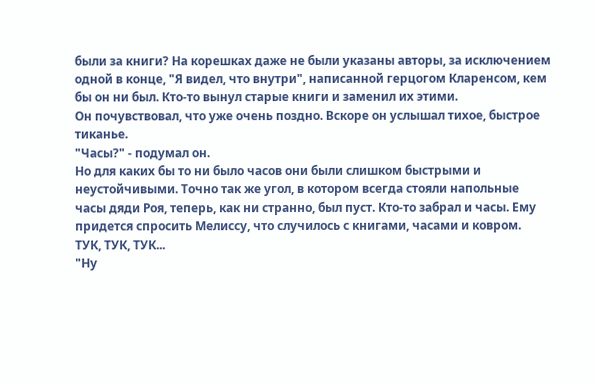были за книги? На корешках даже не были указаны авторы, за исключением одной в конце, "Я видел, что внутри", написанной герцогом Кларенсом, кем бы он ни был. Кто-то вынул старые книги и заменил их этими.
Он почувствовал, что уже очень поздно. Вскоре он услышал тихое, быстрое тиканье.
"Часы?" - подумал он.
Но для каких бы то ни было часов они были слишком быстрыми и неустойчивыми. Точно так же угол, в котором всегда стояли напольные часы дяди Роя, теперь, как ни странно, был пуст. Кто-то забрал и часы. Ему придется спросить Мелиссу, что случилось с книгами, часами и ковром.
ТУК, ТУК, ТУК...
"Ну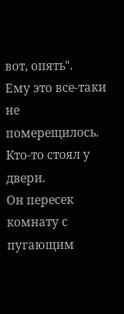вот, опять".
Ему это все-таки не померещилось.
Кто-то стоял у двери.
Он пересек комнату с пугающим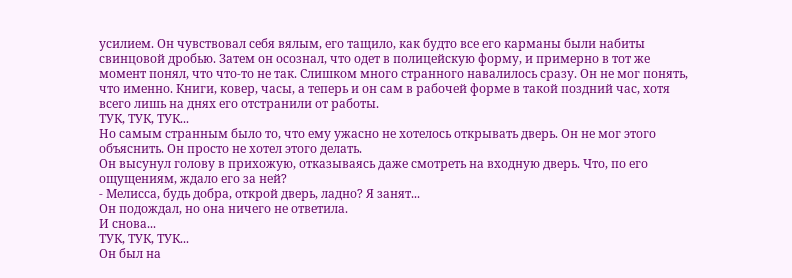усилием. Он чувствовал себя вялым, его тащило, как будто все его карманы были набиты свинцовой дробью. Затем он осознал, что одет в полицейскую форму, и примерно в тот же момент понял, что что-то не так. Слишком много странного навалилось сразу. Он не мог понять, что именно. Книги, ковер, часы, а теперь и он сам в рабочей форме в такой поздний час, хотя всего лишь на днях его отстранили от работы.
ТУК, ТУК, ТУК...
Но самым странным было то, что ему ужасно не хотелось открывать дверь. Он не мог этого объяснить. Он просто не хотел этого делать.
Он высунул голову в прихожую, отказываясь даже смотреть на входную дверь. Что, по его ощущениям, ждало его за ней?
- Мелисса, будь добра, открой дверь, ладно? Я занят...
Он подождал, но она ничего не ответила.
И снова...
ТУК, ТУК, ТУК...
Он был на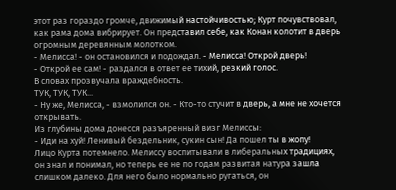этот раз гораздо громче, движимый настойчивостью; Курт почувствовал, как рама дома вибрирует. Он представил себе, как Конан колотит в дверь огромным деревянным молотком.
- Мелисса! - он остановился и подождал. - Мелисса! Открой дверь!
- Открой ее сам! - раздался в ответ ее тихий, резкий голос.
В словах прозвучала враждебность.
ТУК, ТУК, ТУК...
- Ну же, Мелисса, - взмолился он. - Кто-то стучит в дверь, а мне не хочется открывать.
Из глубины дома донесся разъяренный визг Мелиссы:
- Иди на хуй! Ленивый бездельник, сукин сын! Да пошел ты в жопу!
Лицо Курта потемнело. Мелиссу воспитывали в либеральных традициях, он знал и понимал, но теперь ее не по годам развитая натура зашла слишком далеко. Для него было нормально ругаться, он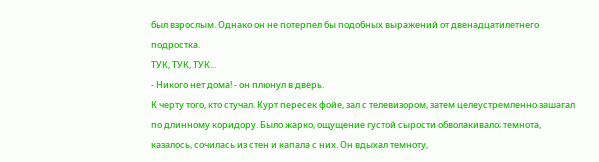был взрослым. Однако он не потерпел бы подобных выражений от двенадцатилетнего подростка.
ТУК, ТУК, ТУК...
- Никого нет дома! - он плюнул в дверь.
К черту того, кто стучал. Курт пересек фойе, зал с телевизором, затем целеустремленно зашагал по длинному коридору. Было жарко, ощущение густой сырости обволакивало; темнота, казалось, сочилась из стен и капала с них. Он вдыхал темноту,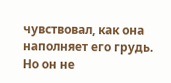чувствовал, как она наполняет его грудь. Но он не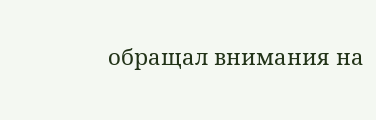обращал внимания на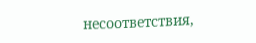несоответствия,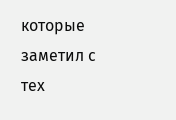которые заметил с тех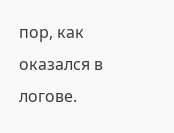пор, как оказался в логове.